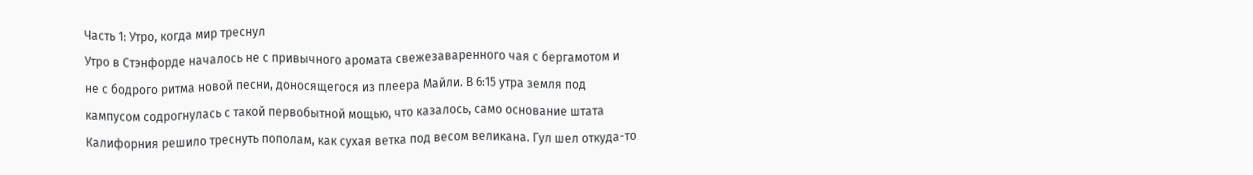Часть 1: Утро, когда мир треснул
Утро в Стэнфорде началось не с привычного аромата свежезаваренного чая с бергамотом и не с бодрого ритма новой песни, доносящегося из плеера Майли. В 6:15 утра земля под кампусом содрогнулась с такой первобытной мощью, что казалось, само основание штата Калифорния решило треснуть пополам, как сухая ветка под весом великана. Гул шел откуда-то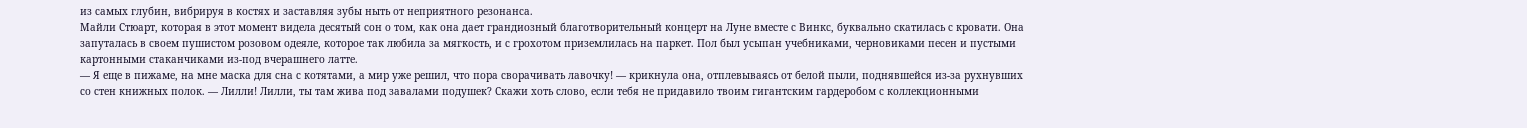из самых глубин, вибрируя в костях и заставляя зубы ныть от неприятного резонанса.
Майли Стюарт, которая в этот момент видела десятый сон о том, как она дает грандиозный благотворительный концерт на Луне вместе с Винкс, буквально скатилась с кровати. Она запуталась в своем пушистом розовом одеяле, которое так любила за мягкость, и с грохотом приземлилась на паркет. Пол был усыпан учебниками, черновиками песен и пустыми картонными стаканчиками из-под вчерашнего латте.
— Я еще в пижаме, на мне маска для сна с котятами, а мир уже решил, что пора сворачивать лавочку! — крикнула она, отплевываясь от белой пыли, поднявшейся из-за рухнувших со стен книжных полок. — Лилли! Лилли, ты там жива под завалами подушек? Скажи хоть слово, если тебя не придавило твоим гигантским гардеробом с коллекционными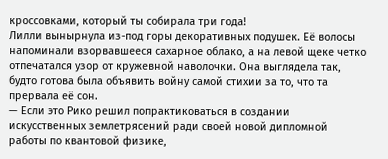кроссовками, который ты собирала три года!
Лилли вынырнула из-под горы декоративных подушек. Её волосы напоминали взорвавшееся сахарное облако, а на левой щеке четко отпечатался узор от кружевной наволочки. Она выглядела так, будто готова была объявить войну самой стихии за то, что та прервала её сон.
— Если это Рико решил попрактиковаться в создании искусственных землетрясений ради своей новой дипломной работы по квантовой физике,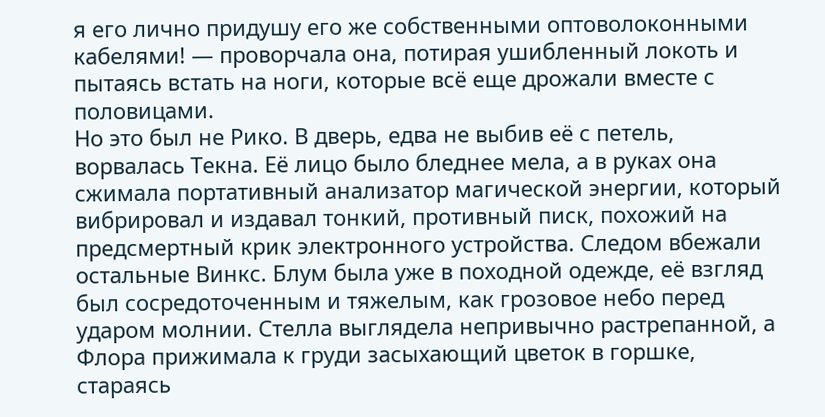я его лично придушу его же собственными оптоволоконными кабелями! — проворчала она, потирая ушибленный локоть и пытаясь встать на ноги, которые всё еще дрожали вместе с половицами.
Но это был не Рико. В дверь, едва не выбив её с петель, ворвалась Текна. Её лицо было бледнее мела, а в руках она сжимала портативный анализатор магической энергии, который вибрировал и издавал тонкий, противный писк, похожий на предсмертный крик электронного устройства. Следом вбежали остальные Винкс. Блум была уже в походной одежде, её взгляд был сосредоточенным и тяжелым, как грозовое небо перед ударом молнии. Стелла выглядела непривычно растрепанной, а Флора прижимала к груди засыхающий цветок в горшке, стараясь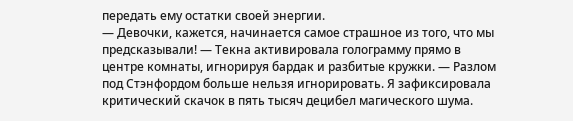передать ему остатки своей энергии.
— Девочки, кажется, начинается самое страшное из того, что мы предсказывали! — Текна активировала голограмму прямо в центре комнаты, игнорируя бардак и разбитые кружки. — Разлом под Стэнфордом больше нельзя игнорировать. Я зафиксировала критический скачок в пять тысяч децибел магического шума.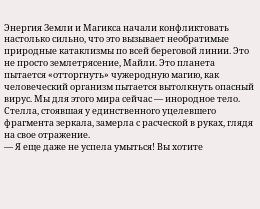Энергия Земли и Магикса начали конфликтовать настолько сильно, что это вызывает необратимые природные катаклизмы по всей береговой линии. Это не просто землетрясение, Майли. Это планета пытается «отторгнуть» чужеродную магию, как человеческий организм пытается вытолкнуть опасный вирус. Мы для этого мира сейчас — инородное тело.
Стелла, стоявшая у единственного уцелевшего фрагмента зеркала, замерла с расческой в руках, глядя на свое отражение.
— Я еще даже не успела умыться! Вы хотите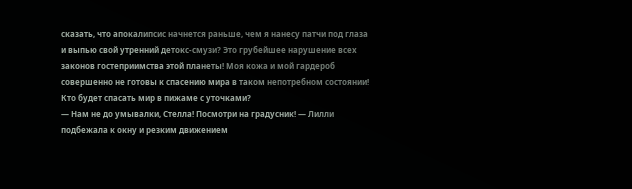сказать, что апокалипсис начнется раньше, чем я нанесу патчи под глаза и выпью свой утренний детокс-смузи? Это грубейшее нарушение всех законов гостеприимства этой планеты! Моя кожа и мой гардероб совершенно не готовы к спасению мира в таком непотребном состоянии! Кто будет спасать мир в пижаме с уточками?
— Нам не до умывалки, Стелла! Посмотри на градусник! — Лилли подбежала к окну и резким движением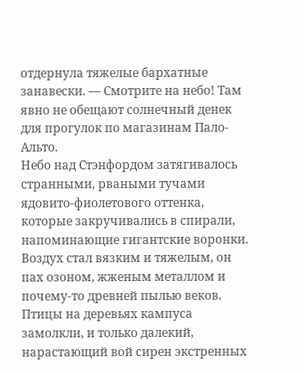отдернула тяжелые бархатные занавески. — Смотрите на небо! Там явно не обещают солнечный денек для прогулок по магазинам Пало-Альто.
Небо над Стэнфордом затягивалось странными, рваными тучами ядовито-фиолетового оттенка, которые закручивались в спирали, напоминающие гигантские воронки. Воздух стал вязким и тяжелым, он пах озоном, жженым металлом и почему-то древней пылью веков. Птицы на деревьях кампуса замолкли, и только далекий, нарастающий вой сирен экстренных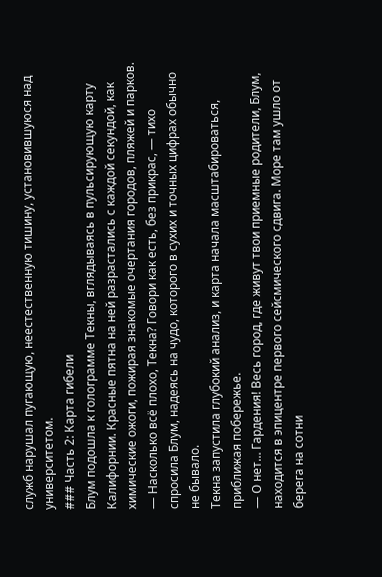служб нарушал пугающую, неестественную тишину, установившуюся над университетом.
### Часть 2: Карта гибели
Блум подошла к голограмме Текны, вглядываясь в пульсирующую карту Калифорнии. Красные пятна на ней разрастались с каждой секундой, как химические ожоги, пожирая знакомые очертания городов, пляжей и парков.
— Насколько всё плохо, Текна? Говори как есть, без прикрас, — тихо спросила Блум, надеясь на чудо, которого в сухих и точных цифрах обычно не бывало.
Текна запустила глубокий анализ, и карта начала масштабироваться, приближая побережье.
— О нет… Гардения! Весь город, где живут твои приемные родители, Блум, находится в эпицентре первого сейсмического сдвига. Море там ушло от берега на сотни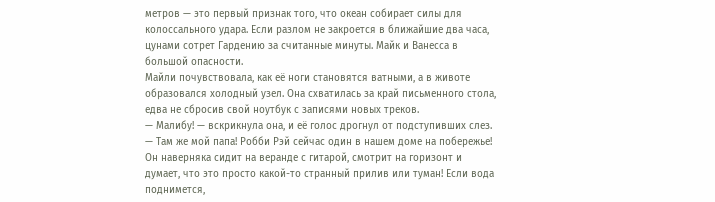метров — это первый признак того, что океан собирает силы для колоссального удара. Если разлом не закроется в ближайшие два часа, цунами сотрет Гардению за считанные минуты. Майк и Ванесса в большой опасности.
Майли почувствовала, как её ноги становятся ватными, а в животе образовался холодный узел. Она схватилась за край письменного стола, едва не сбросив свой ноутбук с записями новых треков.
— Малибу! — вскрикнула она, и её голос дрогнул от подступивших слез. — Там же мой папа! Робби Рэй сейчас один в нашем доме на побережье! Он наверняка сидит на веранде с гитарой, смотрит на горизонт и думает, что это просто какой-то странный прилив или туман! Если вода поднимется,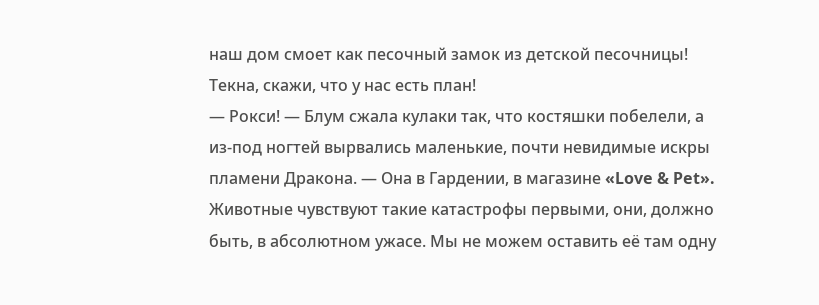наш дом смоет как песочный замок из детской песочницы! Текна, скажи, что у нас есть план!
— Рокси! — Блум сжала кулаки так, что костяшки побелели, а из-под ногтей вырвались маленькие, почти невидимые искры пламени Дракона. — Она в Гардении, в магазине «Love & Pet». Животные чувствуют такие катастрофы первыми, они, должно быть, в абсолютном ужасе. Мы не можем оставить её там одну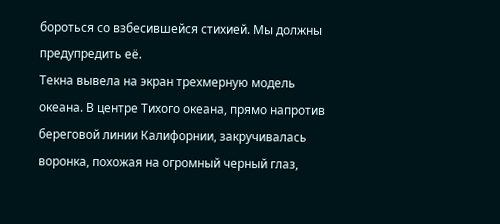бороться со взбесившейся стихией. Мы должны предупредить её.
Текна вывела на экран трехмерную модель океана. В центре Тихого океана, прямо напротив береговой линии Калифорнии, закручивалась воронка, похожая на огромный черный глаз,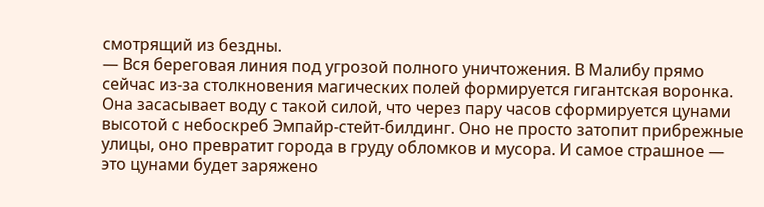смотрящий из бездны.
— Вся береговая линия под угрозой полного уничтожения. В Малибу прямо сейчас из-за столкновения магических полей формируется гигантская воронка. Она засасывает воду с такой силой, что через пару часов сформируется цунами высотой с небоскреб Эмпайр-стейт-билдинг. Оно не просто затопит прибрежные улицы, оно превратит города в груду обломков и мусора. И самое страшное — это цунами будет заряжено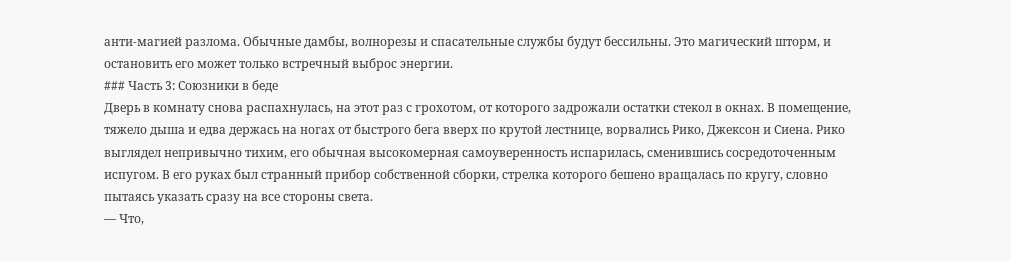анти-магией разлома. Обычные дамбы, волнорезы и спасательные службы будут бессильны. Это магический шторм, и остановить его может только встречный выброс энергии.
### Часть 3: Союзники в беде
Дверь в комнату снова распахнулась, на этот раз с грохотом, от которого задрожали остатки стекол в окнах. В помещение, тяжело дыша и едва держась на ногах от быстрого бега вверх по крутой лестнице, ворвались Рико, Джексон и Сиена. Рико выглядел непривычно тихим, его обычная высокомерная самоуверенность испарилась, сменившись сосредоточенным испугом. В его руках был странный прибор собственной сборки, стрелка которого бешено вращалась по кругу, словно пытаясь указать сразу на все стороны света.
— Что,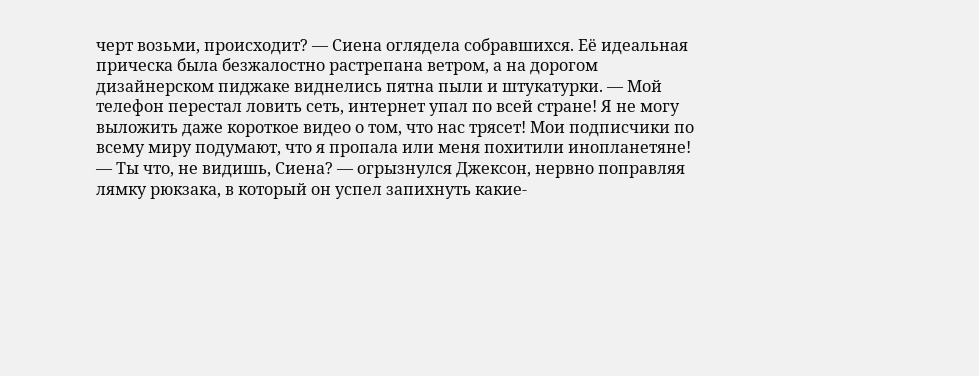черт возьми, происходит? — Сиена оглядела собравшихся. Её идеальная прическа была безжалостно растрепана ветром, а на дорогом дизайнерском пиджаке виднелись пятна пыли и штукатурки. — Мой телефон перестал ловить сеть, интернет упал по всей стране! Я не могу выложить даже короткое видео о том, что нас трясет! Мои подписчики по всему миру подумают, что я пропала или меня похитили инопланетяне!
— Ты что, не видишь, Сиена? — огрызнулся Джексон, нервно поправляя лямку рюкзака, в который он успел запихнуть какие-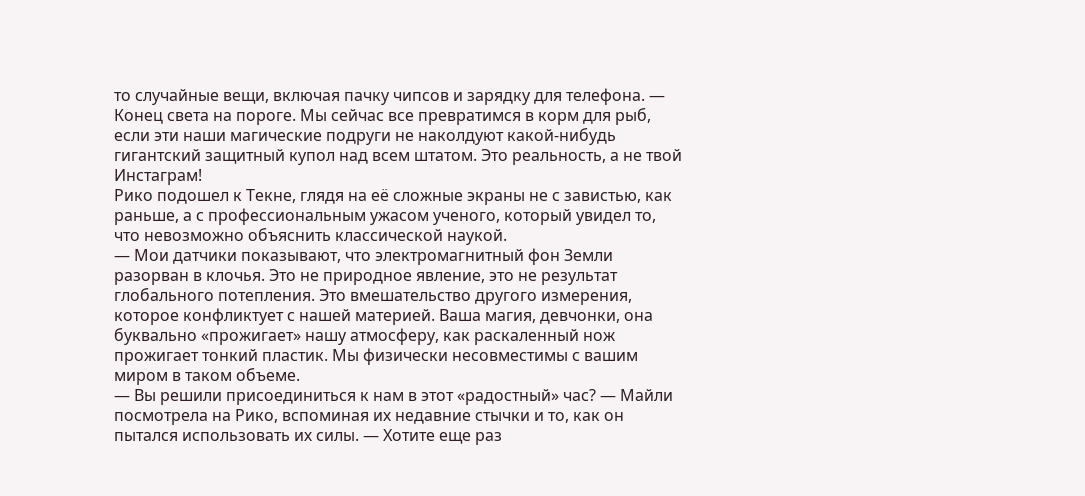то случайные вещи, включая пачку чипсов и зарядку для телефона. — Конец света на пороге. Мы сейчас все превратимся в корм для рыб, если эти наши магические подруги не наколдуют какой-нибудь гигантский защитный купол над всем штатом. Это реальность, а не твой Инстаграм!
Рико подошел к Текне, глядя на её сложные экраны не с завистью, как раньше, а с профессиональным ужасом ученого, который увидел то, что невозможно объяснить классической наукой.
— Мои датчики показывают, что электромагнитный фон Земли разорван в клочья. Это не природное явление, это не результат глобального потепления. Это вмешательство другого измерения, которое конфликтует с нашей материей. Ваша магия, девчонки, она буквально «прожигает» нашу атмосферу, как раскаленный нож прожигает тонкий пластик. Мы физически несовместимы с вашим миром в таком объеме.
— Вы решили присоединиться к нам в этот «радостный» час? — Майли посмотрела на Рико, вспоминая их недавние стычки и то, как он пытался использовать их силы. — Хотите еще раз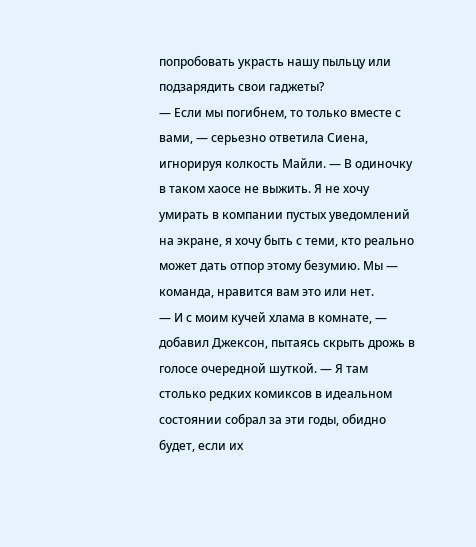попробовать украсть нашу пыльцу или подзарядить свои гаджеты?
— Если мы погибнем, то только вместе с вами, — серьезно ответила Сиена, игнорируя колкость Майли. — В одиночку в таком хаосе не выжить. Я не хочу умирать в компании пустых уведомлений на экране, я хочу быть с теми, кто реально может дать отпор этому безумию. Мы — команда, нравится вам это или нет.
— И с моим кучей хлама в комнате, — добавил Джексон, пытаясь скрыть дрожь в голосе очередной шуткой. — Я там столько редких комиксов в идеальном состоянии собрал за эти годы, обидно будет, если их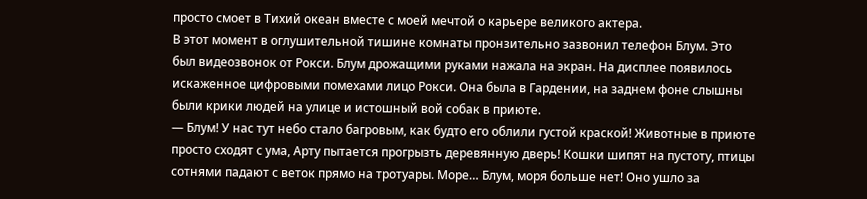просто смоет в Тихий океан вместе с моей мечтой о карьере великого актера.
В этот момент в оглушительной тишине комнаты пронзительно зазвонил телефон Блум. Это был видеозвонок от Рокси. Блум дрожащими руками нажала на экран. На дисплее появилось искаженное цифровыми помехами лицо Рокси. Она была в Гардении, на заднем фоне слышны были крики людей на улице и истошный вой собак в приюте.
— Блум! У нас тут небо стало багровым, как будто его облили густой краской! Животные в приюте просто сходят с ума, Арту пытается прогрызть деревянную дверь! Кошки шипят на пустоту, птицы сотнями падают с веток прямо на тротуары. Море… Блум, моря больше нет! Оно ушло за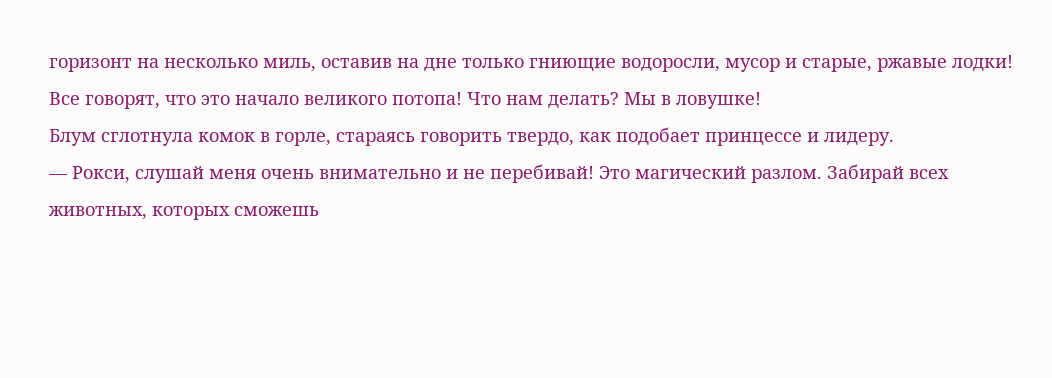горизонт на несколько миль, оставив на дне только гниющие водоросли, мусор и старые, ржавые лодки! Все говорят, что это начало великого потопа! Что нам делать? Мы в ловушке!
Блум сглотнула комок в горле, стараясь говорить твердо, как подобает принцессе и лидеру.
— Рокси, слушай меня очень внимательно и не перебивай! Это магический разлом. Забирай всех животных, которых сможешь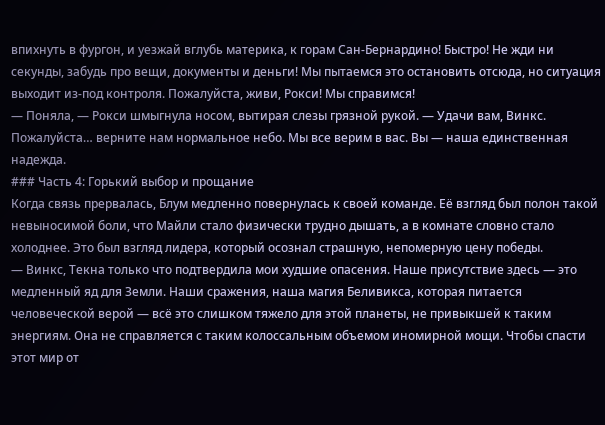впихнуть в фургон, и уезжай вглубь материка, к горам Сан-Бернардино! Быстро! Не жди ни секунды, забудь про вещи, документы и деньги! Мы пытаемся это остановить отсюда, но ситуация выходит из-под контроля. Пожалуйста, живи, Рокси! Мы справимся!
— Поняла, — Рокси шмыгнула носом, вытирая слезы грязной рукой. — Удачи вам, Винкс. Пожалуйста… верните нам нормальное небо. Мы все верим в вас. Вы — наша единственная надежда.
### Часть 4: Горький выбор и прощание
Когда связь прервалась, Блум медленно повернулась к своей команде. Её взгляд был полон такой невыносимой боли, что Майли стало физически трудно дышать, а в комнате словно стало холоднее. Это был взгляд лидера, который осознал страшную, непомерную цену победы.
— Винкс, Текна только что подтвердила мои худшие опасения. Наше присутствие здесь — это медленный яд для Земли. Наши сражения, наша магия Беливикса, которая питается человеческой верой — всё это слишком тяжело для этой планеты, не привыкшей к таким энергиям. Она не справляется с таким колоссальным объемом иномирной мощи. Чтобы спасти этот мир от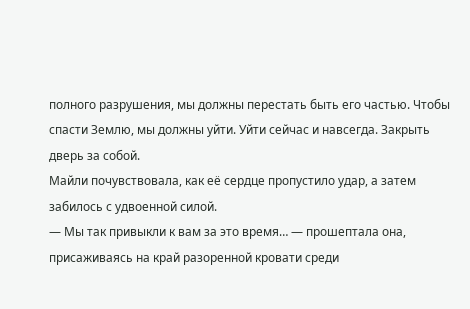полного разрушения, мы должны перестать быть его частью. Чтобы спасти Землю, мы должны уйти. Уйти сейчас и навсегда. Закрыть дверь за собой.
Майли почувствовала, как её сердце пропустило удар, а затем забилось с удвоенной силой.
— Мы так привыкли к вам за это время… — прошептала она, присаживаясь на край разоренной кровати среди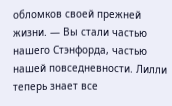обломков своей прежней жизни. — Вы стали частью нашего Стэнфорда, частью нашей повседневности. Лилли теперь знает все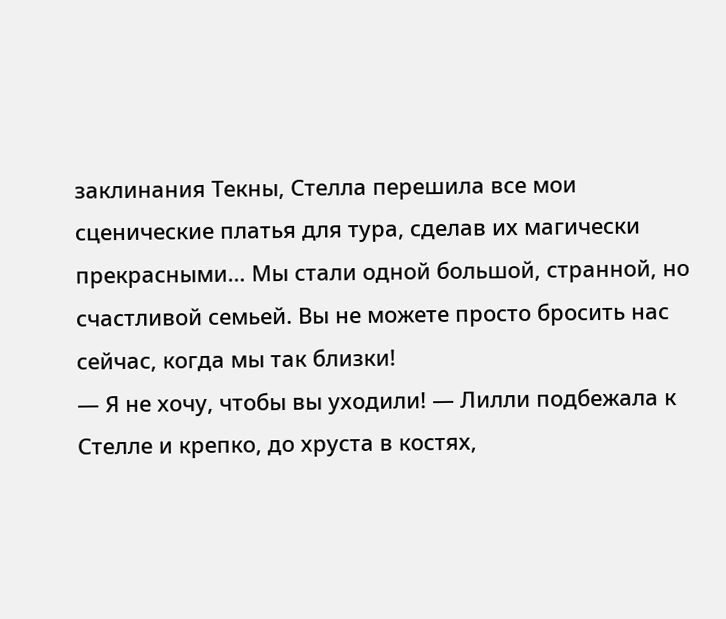заклинания Текны, Стелла перешила все мои сценические платья для тура, сделав их магически прекрасными… Мы стали одной большой, странной, но счастливой семьей. Вы не можете просто бросить нас сейчас, когда мы так близки!
— Я не хочу, чтобы вы уходили! — Лилли подбежала к Стелле и крепко, до хруста в костях,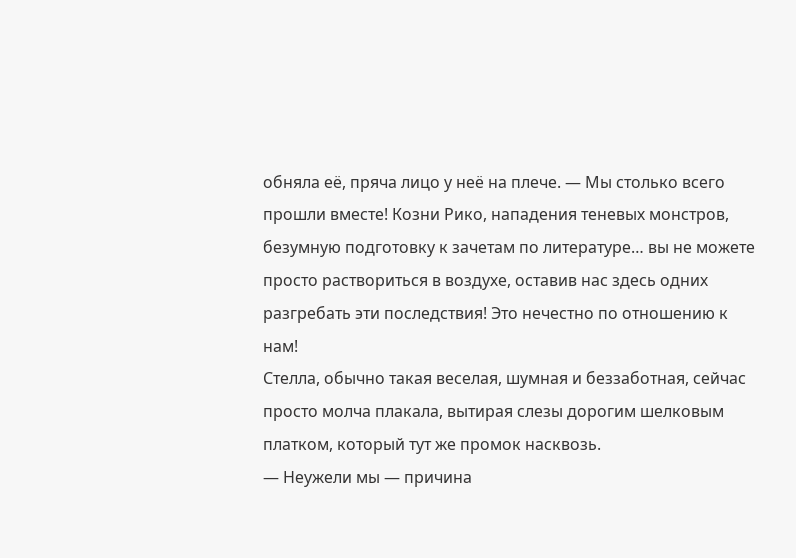обняла её, пряча лицо у неё на плече. — Мы столько всего прошли вместе! Козни Рико, нападения теневых монстров, безумную подготовку к зачетам по литературе… вы не можете просто раствориться в воздухе, оставив нас здесь одних разгребать эти последствия! Это нечестно по отношению к нам!
Стелла, обычно такая веселая, шумная и беззаботная, сейчас просто молча плакала, вытирая слезы дорогим шелковым платком, который тут же промок насквозь.
— Неужели мы — причина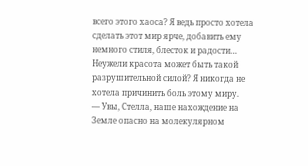всего этого хаоса? Я ведь просто хотела сделать этот мир ярче, добавить ему немного стиля, блесток и радости… Неужели красота может быть такой разрушительной силой? Я никогда не хотела причинить боль этому миру.
— Увы, Стелла, наше нахождение на Земле опасно на молекулярном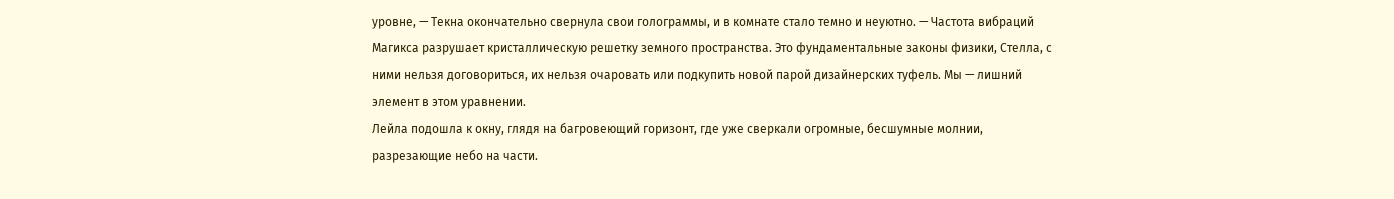уровне, — Текна окончательно свернула свои голограммы, и в комнате стало темно и неуютно. — Частота вибраций Магикса разрушает кристаллическую решетку земного пространства. Это фундаментальные законы физики, Стелла, с ними нельзя договориться, их нельзя очаровать или подкупить новой парой дизайнерских туфель. Мы — лишний элемент в этом уравнении.
Лейла подошла к окну, глядя на багровеющий горизонт, где уже сверкали огромные, бесшумные молнии, разрезающие небо на части.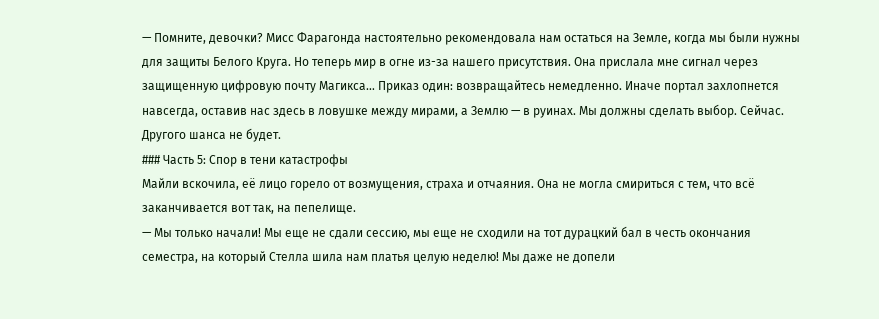— Помните, девочки? Мисс Фарагонда настоятельно рекомендовала нам остаться на Земле, когда мы были нужны для защиты Белого Круга. Но теперь мир в огне из-за нашего присутствия. Она прислала мне сигнал через защищенную цифровую почту Магикса… Приказ один: возвращайтесь немедленно. Иначе портал захлопнется навсегда, оставив нас здесь в ловушке между мирами, а Землю — в руинах. Мы должны сделать выбор. Сейчас. Другого шанса не будет.
### Часть 5: Спор в тени катастрофы
Майли вскочила, её лицо горело от возмущения, страха и отчаяния. Она не могла смириться с тем, что всё заканчивается вот так, на пепелище.
— Мы только начали! Мы еще не сдали сессию, мы еще не сходили на тот дурацкий бал в честь окончания семестра, на который Стелла шила нам платья целую неделю! Мы даже не допели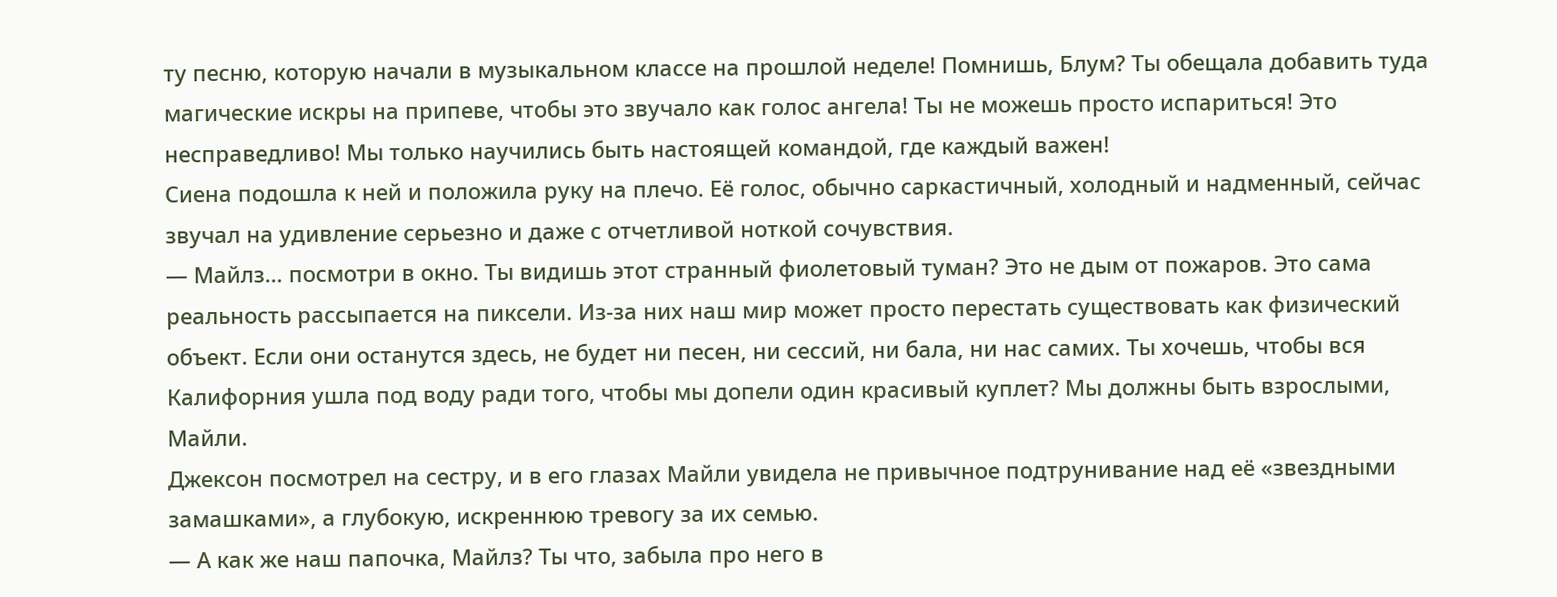ту песню, которую начали в музыкальном классе на прошлой неделе! Помнишь, Блум? Ты обещала добавить туда магические искры на припеве, чтобы это звучало как голос ангела! Ты не можешь просто испариться! Это несправедливо! Мы только научились быть настоящей командой, где каждый важен!
Сиена подошла к ней и положила руку на плечо. Её голос, обычно саркастичный, холодный и надменный, сейчас звучал на удивление серьезно и даже с отчетливой ноткой сочувствия.
— Майлз… посмотри в окно. Ты видишь этот странный фиолетовый туман? Это не дым от пожаров. Это сама реальность рассыпается на пиксели. Из-за них наш мир может просто перестать существовать как физический объект. Если они останутся здесь, не будет ни песен, ни сессий, ни бала, ни нас самих. Ты хочешь, чтобы вся Калифорния ушла под воду ради того, чтобы мы допели один красивый куплет? Мы должны быть взрослыми, Майли.
Джексон посмотрел на сестру, и в его глазах Майли увидела не привычное подтрунивание над её «звездными замашками», а глубокую, искреннюю тревогу за их семью.
— А как же наш папочка, Майлз? Ты что, забыла про него в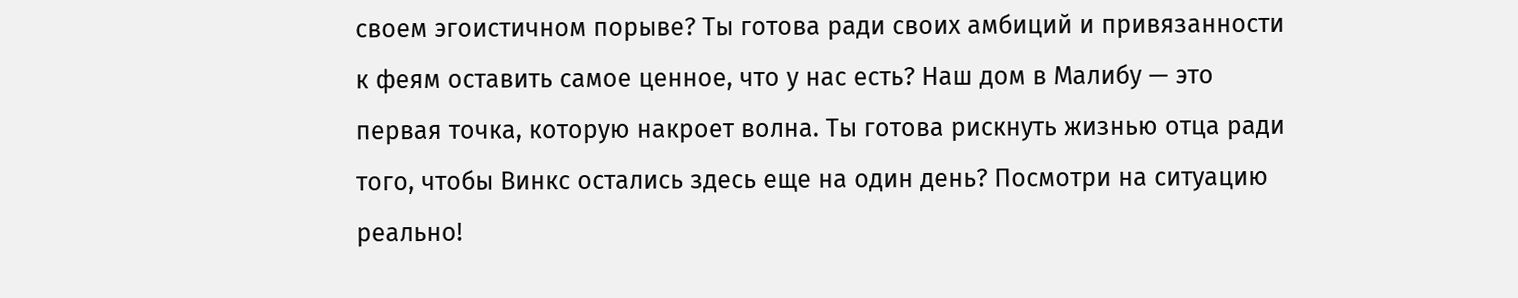своем эгоистичном порыве? Ты готова ради своих амбиций и привязанности к феям оставить самое ценное, что у нас есть? Наш дом в Малибу — это первая точка, которую накроет волна. Ты готова рискнуть жизнью отца ради того, чтобы Винкс остались здесь еще на один день? Посмотри на ситуацию реально!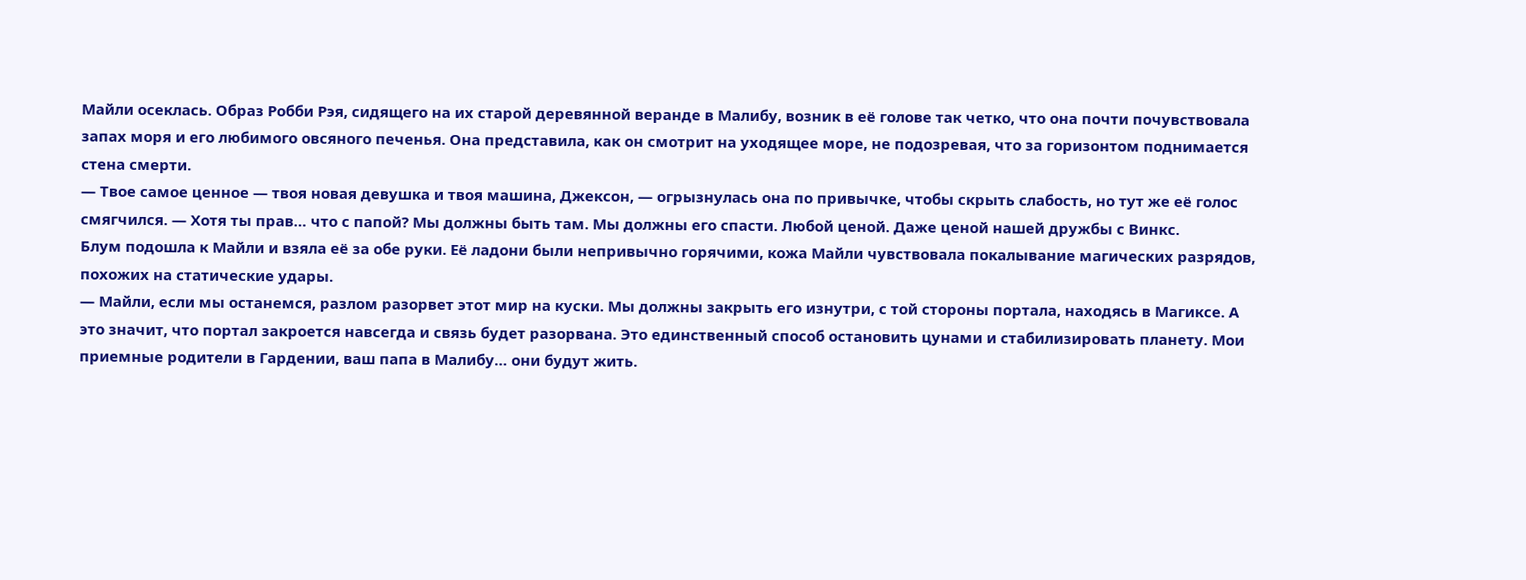Майли осеклась. Образ Робби Рэя, сидящего на их старой деревянной веранде в Малибу, возник в её голове так четко, что она почти почувствовала запах моря и его любимого овсяного печенья. Она представила, как он смотрит на уходящее море, не подозревая, что за горизонтом поднимается стена смерти.
— Твое самое ценное — твоя новая девушка и твоя машина, Джексон, — огрызнулась она по привычке, чтобы скрыть слабость, но тут же её голос смягчился. — Хотя ты прав… что с папой? Мы должны быть там. Мы должны его спасти. Любой ценой. Даже ценой нашей дружбы с Винкс.
Блум подошла к Майли и взяла её за обе руки. Её ладони были непривычно горячими, кожа Майли чувствовала покалывание магических разрядов, похожих на статические удары.
— Майли, если мы останемся, разлом разорвет этот мир на куски. Мы должны закрыть его изнутри, с той стороны портала, находясь в Магиксе. А это значит, что портал закроется навсегда и связь будет разорвана. Это единственный способ остановить цунами и стабилизировать планету. Мои приемные родители в Гардении, ваш папа в Малибу… они будут жить.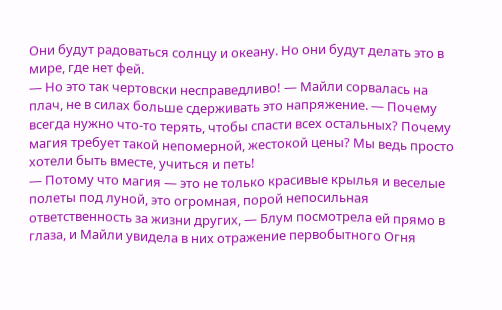Они будут радоваться солнцу и океану. Но они будут делать это в мире, где нет фей.
— Но это так чертовски несправедливо! — Майли сорвалась на плач, не в силах больше сдерживать это напряжение. — Почему всегда нужно что-то терять, чтобы спасти всех остальных? Почему магия требует такой непомерной, жестокой цены? Мы ведь просто хотели быть вместе, учиться и петь!
— Потому что магия — это не только красивые крылья и веселые полеты под луной, это огромная, порой непосильная ответственность за жизни других, — Блум посмотрела ей прямо в глаза, и Майли увидела в них отражение первобытного Огня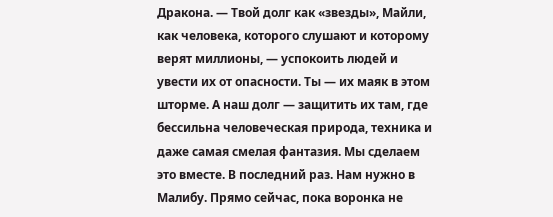Дракона. — Твой долг как «звезды», Майли, как человека, которого слушают и которому верят миллионы, — успокоить людей и увести их от опасности. Ты — их маяк в этом шторме. А наш долг — защитить их там, где бессильна человеческая природа, техника и даже самая смелая фантазия. Мы сделаем это вместе. В последний раз. Нам нужно в Малибу. Прямо сейчас, пока воронка не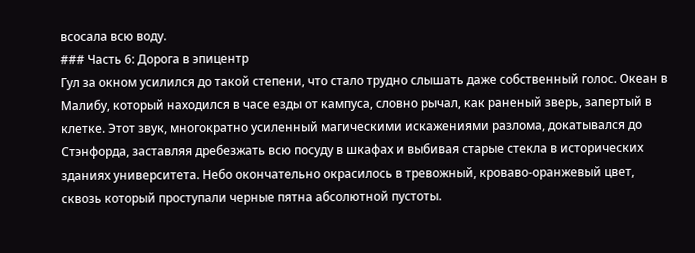всосала всю воду.
### Часть 6: Дорога в эпицентр
Гул за окном усилился до такой степени, что стало трудно слышать даже собственный голос. Океан в Малибу, который находился в часе езды от кампуса, словно рычал, как раненый зверь, запертый в клетке. Этот звук, многократно усиленный магическими искажениями разлома, докатывался до Стэнфорда, заставляя дребезжать всю посуду в шкафах и выбивая старые стекла в исторических зданиях университета. Небо окончательно окрасилось в тревожный, кроваво-оранжевый цвет, сквозь который проступали черные пятна абсолютной пустоты.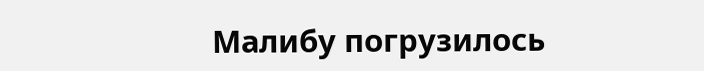Малибу погрузилось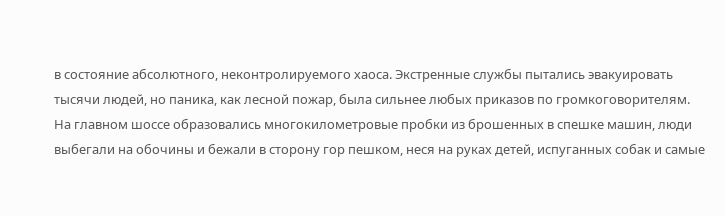в состояние абсолютного, неконтролируемого хаоса. Экстренные службы пытались эвакуировать тысячи людей, но паника, как лесной пожар, была сильнее любых приказов по громкоговорителям. На главном шоссе образовались многокилометровые пробки из брошенных в спешке машин, люди выбегали на обочины и бежали в сторону гор пешком, неся на руках детей, испуганных собак и самые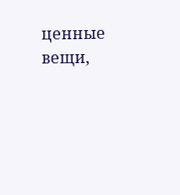ценные вещи,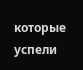которые успели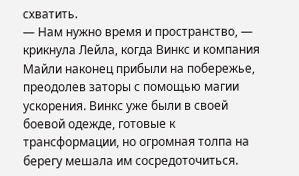схватить.
— Нам нужно время и пространство, — крикнула Лейла, когда Винкс и компания Майли наконец прибыли на побережье, преодолев заторы с помощью магии ускорения. Винкс уже были в своей боевой одежде, готовые к трансформации, но огромная толпа на берегу мешала им сосредоточиться.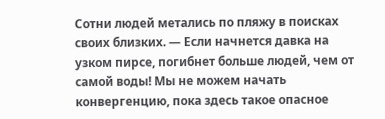Сотни людей метались по пляжу в поисках своих близких. — Если начнется давка на узком пирсе, погибнет больше людей, чем от самой воды! Мы не можем начать конвергенцию, пока здесь такое опасное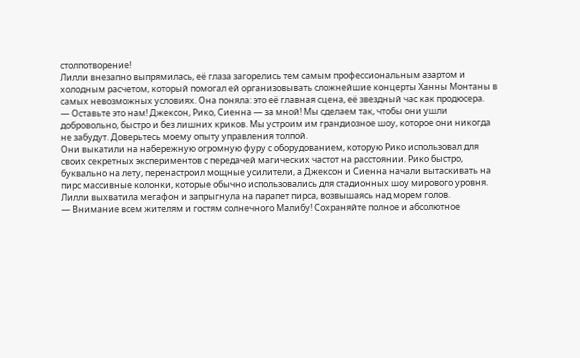столпотворение!
Лилли внезапно выпрямилась, её глаза загорелись тем самым профессиональным азартом и холодным расчетом, который помогал ей организовывать сложнейшие концерты Ханны Монтаны в самых невозможных условиях. Она поняла: это её главная сцена, её звездный час как продюсера.
— Оставьте это нам! Джексон, Рико, Сиенна — за мной! Мы сделаем так, чтобы они ушли добровольно, быстро и без лишних криков. Мы устроим им грандиозное шоу, которое они никогда не забудут. Доверьтесь моему опыту управления толпой.
Они выкатили на набережную огромную фуру с оборудованием, которую Рико использовал для своих секретных экспериментов с передачей магических частот на расстоянии. Рико быстро, буквально на лету, перенастроил мощные усилители, а Джексон и Сиенна начали вытаскивать на пирс массивные колонки, которые обычно использовались для стадионных шоу мирового уровня.
Лилли выхватила мегафон и запрыгнула на парапет пирса, возвышаясь над морем голов.
— Внимание всем жителям и гостям солнечного Малибу! Сохраняйте полное и абсолютное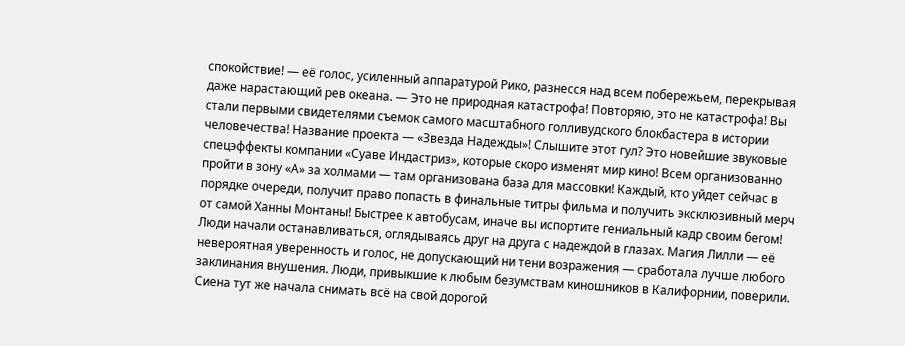спокойствие! — её голос, усиленный аппаратурой Рико, разнесся над всем побережьем, перекрывая даже нарастающий рев океана. — Это не природная катастрофа! Повторяю, это не катастрофа! Вы стали первыми свидетелями съемок самого масштабного голливудского блокбастера в истории человечества! Название проекта — «Звезда Надежды»! Слышите этот гул? Это новейшие звуковые спецэффекты компании «Суаве Индастриз», которые скоро изменят мир кино! Всем организованно пройти в зону «А» за холмами — там организована база для массовки! Каждый, кто уйдет сейчас в порядке очереди, получит право попасть в финальные титры фильма и получить эксклюзивный мерч от самой Ханны Монтаны! Быстрее к автобусам, иначе вы испортите гениальный кадр своим бегом!
Люди начали останавливаться, оглядываясь друг на друга с надеждой в глазах. Магия Лилли — её невероятная уверенность и голос, не допускающий ни тени возражения — сработала лучше любого заклинания внушения. Люди, привыкшие к любым безумствам киношников в Калифорнии, поверили. Сиена тут же начала снимать всё на свой дорогой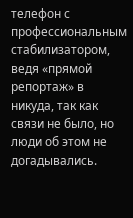телефон с профессиональным стабилизатором, ведя «прямой репортаж» в никуда, так как связи не было, но люди об этом не догадывались.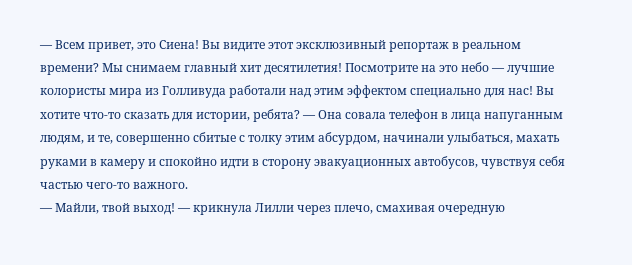— Всем привет, это Сиена! Вы видите этот эксклюзивный репортаж в реальном времени? Мы снимаем главный хит десятилетия! Посмотрите на это небо — лучшие колористы мира из Голливуда работали над этим эффектом специально для нас! Вы хотите что-то сказать для истории, ребята? — Она совала телефон в лица напуганным людям, и те, совершенно сбитые с толку этим абсурдом, начинали улыбаться, махать руками в камеру и спокойно идти в сторону эвакуационных автобусов, чувствуя себя частью чего-то важного.
— Майли, твой выход! — крикнула Лилли через плечо, смахивая очередную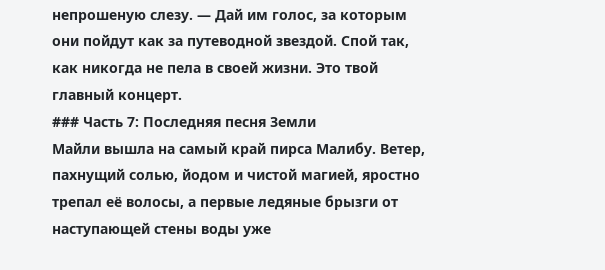непрошеную слезу. — Дай им голос, за которым они пойдут как за путеводной звездой. Спой так, как никогда не пела в своей жизни. Это твой главный концерт.
### Часть 7: Последняя песня Земли
Майли вышла на самый край пирса Малибу. Ветер, пахнущий солью, йодом и чистой магией, яростно трепал её волосы, а первые ледяные брызги от наступающей стены воды уже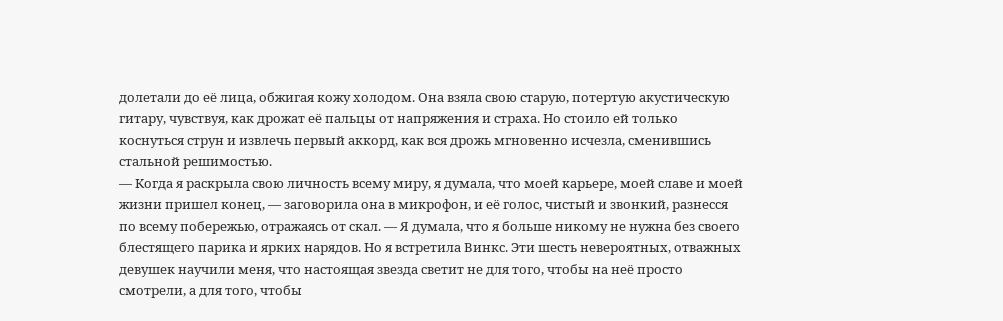долетали до её лица, обжигая кожу холодом. Она взяла свою старую, потертую акустическую гитару, чувствуя, как дрожат её пальцы от напряжения и страха. Но стоило ей только коснуться струн и извлечь первый аккорд, как вся дрожь мгновенно исчезла, сменившись стальной решимостью.
— Когда я раскрыла свою личность всему миру, я думала, что моей карьере, моей славе и моей жизни пришел конец, — заговорила она в микрофон, и её голос, чистый и звонкий, разнесся по всему побережью, отражаясь от скал. — Я думала, что я больше никому не нужна без своего блестящего парика и ярких нарядов. Но я встретила Винкс. Эти шесть невероятных, отважных девушек научили меня, что настоящая звезда светит не для того, чтобы на неё просто смотрели, а для того, чтобы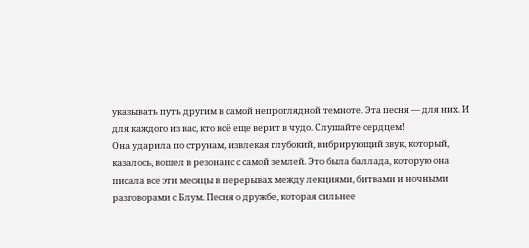указывать путь другим в самой непроглядной темноте. Эта песня — для них. И для каждого из вас, кто всё еще верит в чудо. Слушайте сердцем!
Она ударила по струнам, извлекая глубокий, вибрирующий звук, который, казалось, вошел в резонанс с самой землей. Это была баллада, которую она писала все эти месяцы в перерывах между лекциями, битвами и ночными разговорами с Блум. Песня о дружбе, которая сильнее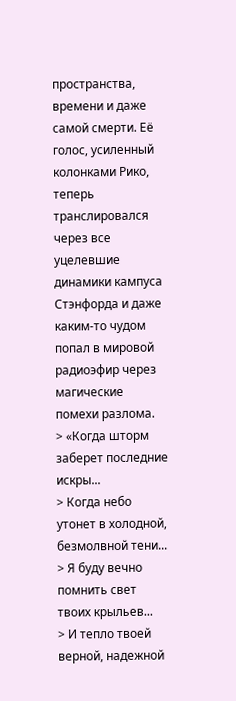пространства, времени и даже самой смерти. Её голос, усиленный колонками Рико, теперь транслировался через все уцелевшие динамики кампуса Стэнфорда и даже каким-то чудом попал в мировой радиоэфир через магические помехи разлома.
> «Когда шторм заберет последние искры...
> Когда небо утонет в холодной, безмолвной тени...
> Я буду вечно помнить свет твоих крыльев...
> И тепло твоей верной, надежной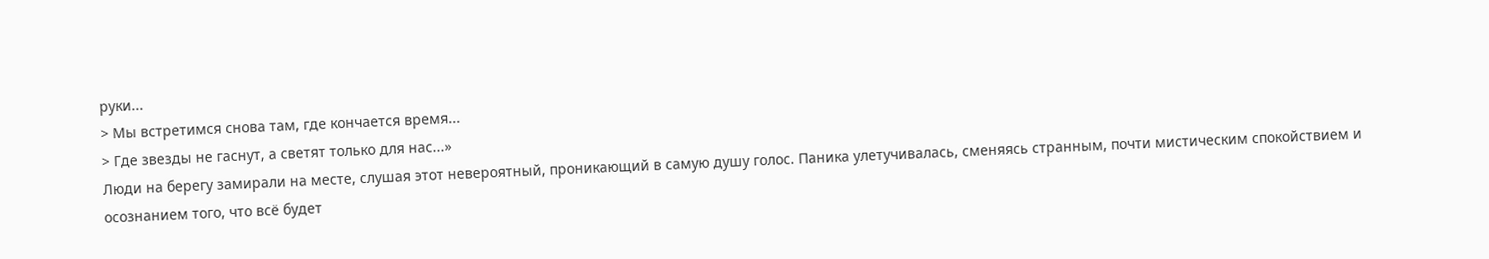руки...
> Мы встретимся снова там, где кончается время...
> Где звезды не гаснут, а светят только для нас...»
Люди на берегу замирали на месте, слушая этот невероятный, проникающий в самую душу голос. Паника улетучивалась, сменяясь странным, почти мистическим спокойствием и осознанием того, что всё будет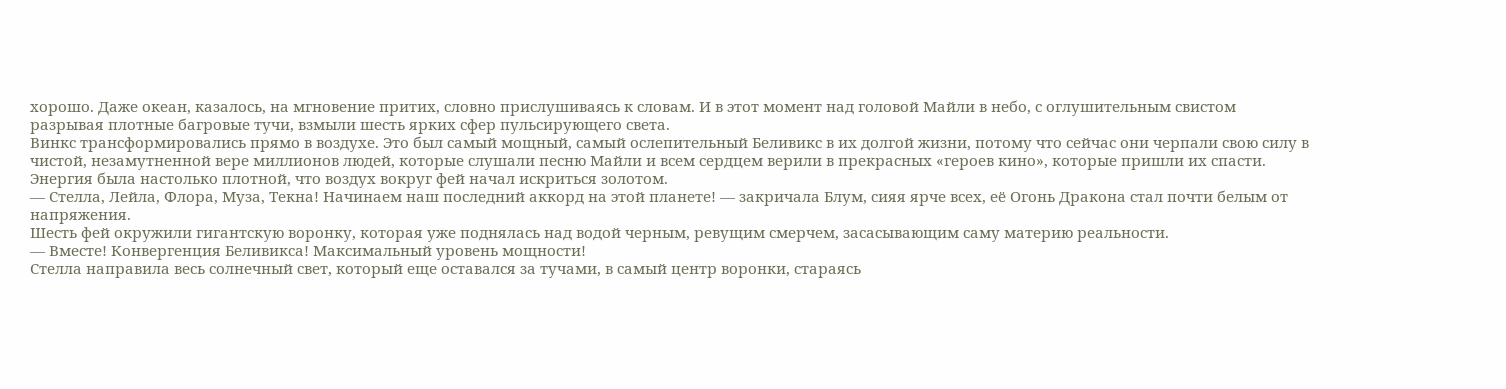хорошо. Даже океан, казалось, на мгновение притих, словно прислушиваясь к словам. И в этот момент над головой Майли в небо, с оглушительным свистом разрывая плотные багровые тучи, взмыли шесть ярких сфер пульсирующего света.
Винкс трансформировались прямо в воздухе. Это был самый мощный, самый ослепительный Беливикс в их долгой жизни, потому что сейчас они черпали свою силу в чистой, незамутненной вере миллионов людей, которые слушали песню Майли и всем сердцем верили в прекрасных «героев кино», которые пришли их спасти. Энергия была настолько плотной, что воздух вокруг фей начал искриться золотом.
— Стелла, Лейла, Флора, Муза, Текна! Начинаем наш последний аккорд на этой планете! — закричала Блум, сияя ярче всех, её Огонь Дракона стал почти белым от напряжения.
Шесть фей окружили гигантскую воронку, которая уже поднялась над водой черным, ревущим смерчем, засасывающим саму материю реальности.
— Вместе! Конвергенция Беливикса! Максимальный уровень мощности!
Стелла направила весь солнечный свет, который еще оставался за тучами, в самый центр воронки, стараясь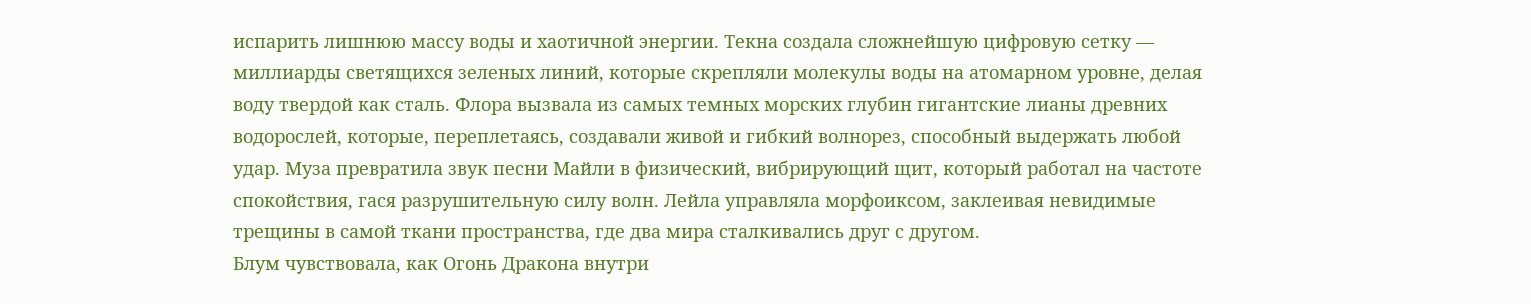испарить лишнюю массу воды и хаотичной энергии. Текна создала сложнейшую цифровую сетку — миллиарды светящихся зеленых линий, которые скрепляли молекулы воды на атомарном уровне, делая воду твердой как сталь. Флора вызвала из самых темных морских глубин гигантские лианы древних водорослей, которые, переплетаясь, создавали живой и гибкий волнорез, способный выдержать любой удар. Муза превратила звук песни Майли в физический, вибрирующий щит, который работал на частоте спокойствия, гася разрушительную силу волн. Лейла управляла морфоиксом, заклеивая невидимые трещины в самой ткани пространства, где два мира сталкивались друг с другом.
Блум чувствовала, как Огонь Дракона внутри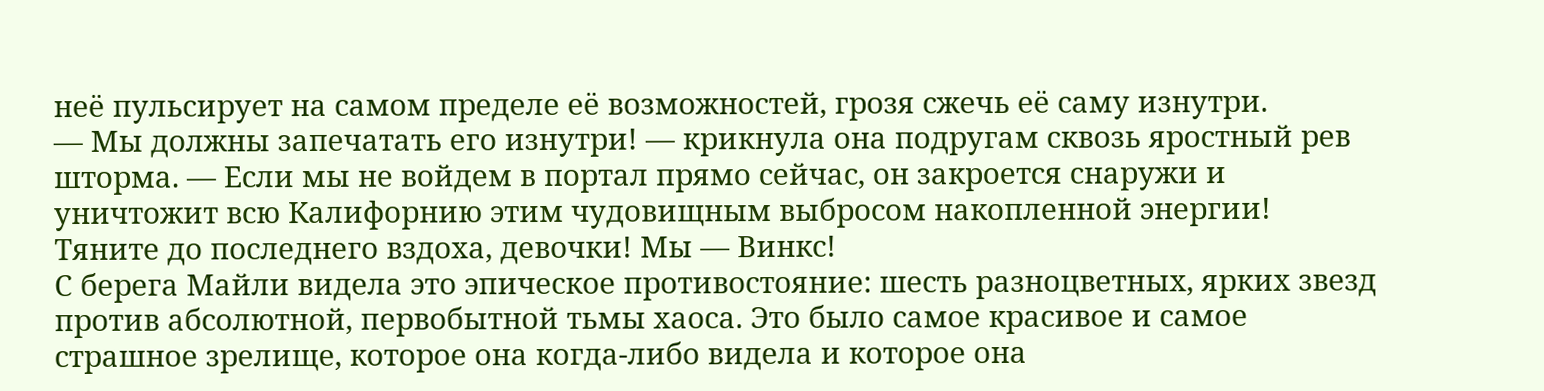неё пульсирует на самом пределе её возможностей, грозя сжечь её саму изнутри.
— Мы должны запечатать его изнутри! — крикнула она подругам сквозь яростный рев шторма. — Если мы не войдем в портал прямо сейчас, он закроется снаружи и уничтожит всю Калифорнию этим чудовищным выбросом накопленной энергии! Тяните до последнего вздоха, девочки! Мы — Винкс!
С берега Майли видела это эпическое противостояние: шесть разноцветных, ярких звезд против абсолютной, первобытной тьмы хаоса. Это было самое красивое и самое страшное зрелище, которое она когда-либо видела и которое она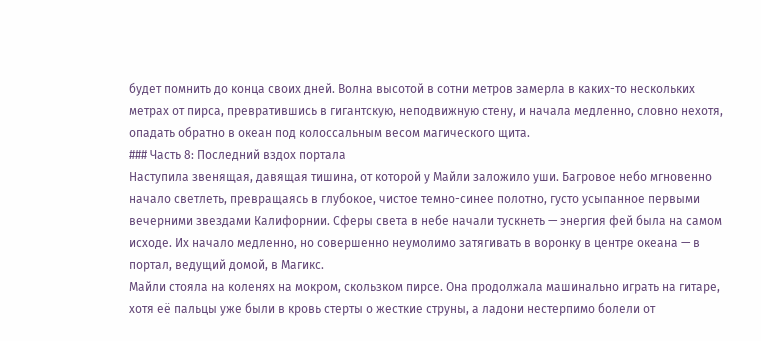будет помнить до конца своих дней. Волна высотой в сотни метров замерла в каких-то нескольких метрах от пирса, превратившись в гигантскую, неподвижную стену, и начала медленно, словно нехотя, опадать обратно в океан под колоссальным весом магического щита.
### Часть 8: Последний вздох портала
Наступила звенящая, давящая тишина, от которой у Майли заложило уши. Багровое небо мгновенно начало светлеть, превращаясь в глубокое, чистое темно-синее полотно, густо усыпанное первыми вечерними звездами Калифорнии. Сферы света в небе начали тускнеть — энергия фей была на самом исходе. Их начало медленно, но совершенно неумолимо затягивать в воронку в центре океана — в портал, ведущий домой, в Магикс.
Майли стояла на коленях на мокром, скользком пирсе. Она продолжала машинально играть на гитаре, хотя её пальцы уже были в кровь стерты о жесткие струны, а ладони нестерпимо болели от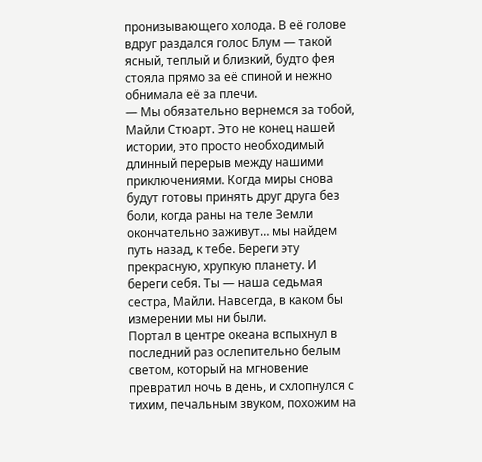пронизывающего холода. В её голове вдруг раздался голос Блум — такой ясный, теплый и близкий, будто фея стояла прямо за её спиной и нежно обнимала её за плечи.
— Мы обязательно вернемся за тобой, Майли Стюарт. Это не конец нашей истории, это просто необходимый длинный перерыв между нашими приключениями. Когда миры снова будут готовы принять друг друга без боли, когда раны на теле Земли окончательно заживут… мы найдем путь назад, к тебе. Береги эту прекрасную, хрупкую планету. И береги себя. Ты — наша седьмая сестра, Майли. Навсегда, в каком бы измерении мы ни были.
Портал в центре океана вспыхнул в последний раз ослепительно белым светом, который на мгновение превратил ночь в день, и схлопнулся с тихим, печальным звуком, похожим на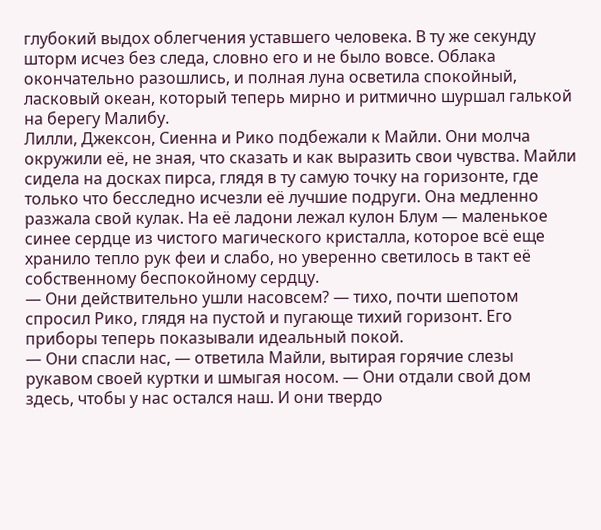глубокий выдох облегчения уставшего человека. В ту же секунду шторм исчез без следа, словно его и не было вовсе. Облака окончательно разошлись, и полная луна осветила спокойный, ласковый океан, который теперь мирно и ритмично шуршал галькой на берегу Малибу.
Лилли, Джексон, Сиенна и Рико подбежали к Майли. Они молча окружили её, не зная, что сказать и как выразить свои чувства. Майли сидела на досках пирса, глядя в ту самую точку на горизонте, где только что бесследно исчезли её лучшие подруги. Она медленно разжала свой кулак. На её ладони лежал кулон Блум — маленькое синее сердце из чистого магического кристалла, которое всё еще хранило тепло рук феи и слабо, но уверенно светилось в такт её собственному беспокойному сердцу.
— Они действительно ушли насовсем? — тихо, почти шепотом спросил Рико, глядя на пустой и пугающе тихий горизонт. Его приборы теперь показывали идеальный покой.
— Они спасли нас, — ответила Майли, вытирая горячие слезы рукавом своей куртки и шмыгая носом. — Они отдали свой дом здесь, чтобы у нас остался наш. И они твердо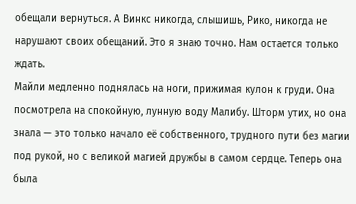обещали вернуться. А Винкс никогда, слышишь, Рико, никогда не нарушают своих обещаний. Это я знаю точно. Нам остается только ждать.
Майли медленно поднялась на ноги, прижимая кулон к груди. Она посмотрела на спокойную, лунную воду Малибу. Шторм утих, но она знала — это только начало её собственного, трудного пути без магии под рукой, но с великой магией дружбы в самом сердце. Теперь она была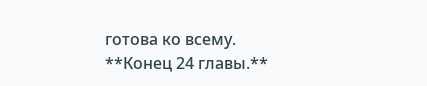готова ко всему.
**Конец 24 главы.**